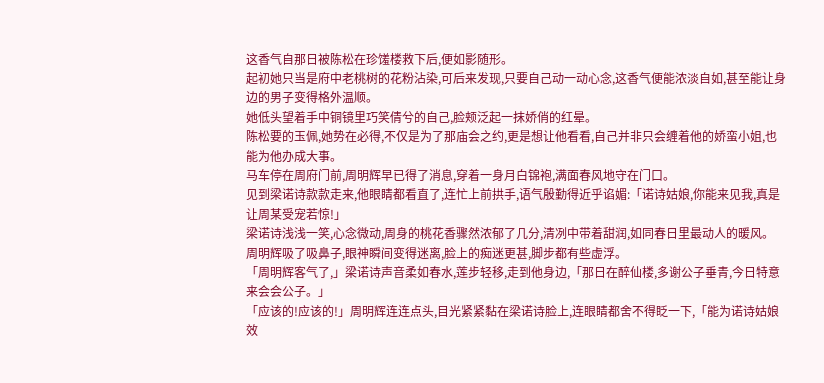这香气自那日被陈松在珍馐楼救下后,便如影随形。
起初她只当是府中老桃树的花粉沾染,可后来发现,只要自己动一动心念,这香气便能浓淡自如,甚至能让身边的男子变得格外温顺。
她低头望着手中铜镜里巧笑倩兮的自己,脸颊泛起一抹娇俏的红晕。
陈松要的玉佩,她势在必得,不仅是为了那庙会之约,更是想让他看看,自己并非只会缠着他的娇蛮小姐,也能为他办成大事。
马车停在周府门前,周明辉早已得了消息,穿着一身月白锦袍,满面春风地守在门口。
见到梁诺诗款款走来,他眼睛都看直了,连忙上前拱手,语气殷勤得近乎谄媚:「诺诗姑娘,你能来见我,真是让周某受宠若惊!」
梁诺诗浅浅一笑,心念微动,周身的桃花香骤然浓郁了几分,清冽中带着甜润,如同春日里最动人的暖风。
周明辉吸了吸鼻子,眼神瞬间变得迷离,脸上的痴迷更甚,脚步都有些虚浮。
「周明辉客气了,」梁诺诗声音柔如春水,莲步轻移,走到他身边,「那日在醉仙楼,多谢公子垂青,今日特意来会会公子。」
「应该的!应该的!」周明辉连连点头,目光紧紧黏在梁诺诗脸上,连眼睛都舍不得眨一下,「能为诺诗姑娘效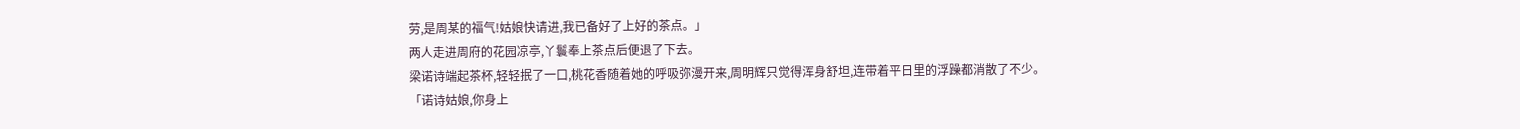劳,是周某的福气!姑娘快请进,我已备好了上好的茶点。」
两人走进周府的花园凉亭,丫鬟奉上茶点后便退了下去。
梁诺诗端起茶杯,轻轻抿了一口,桃花香随着她的呼吸弥漫开来,周明辉只觉得浑身舒坦,连带着平日里的浮躁都消散了不少。
「诺诗姑娘,你身上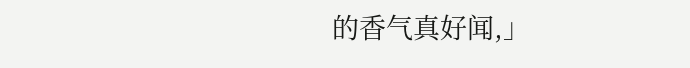的香气真好闻,」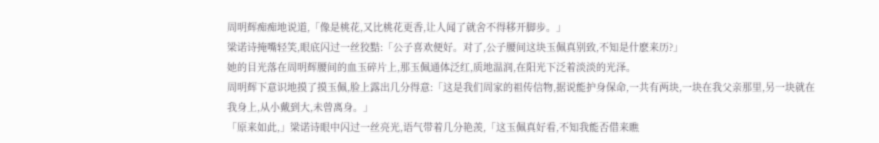周明辉痴痴地说道,「像是桃花,又比桃花更香,让人闻了就舍不得移开脚步。」
梁诺诗掩嘴轻笑,眼底闪过一丝狡黠:「公子喜欢便好。对了,公子腰间这块玉佩真别致,不知是什麽来历?」
她的目光落在周明辉腰间的血玉碎片上,那玉佩通体泛红,质地温润,在阳光下泛着淡淡的光泽。
周明辉下意识地摸了摸玉佩,脸上露出几分得意:「这是我们周家的祖传信物,据说能护身保命,一共有两块,一块在我父亲那里,另一块就在我身上,从小戴到大,未曾离身。」
「原来如此,」梁诺诗眼中闪过一丝亮光,语气带着几分艳羡,「这玉佩真好看,不知我能否借来瞧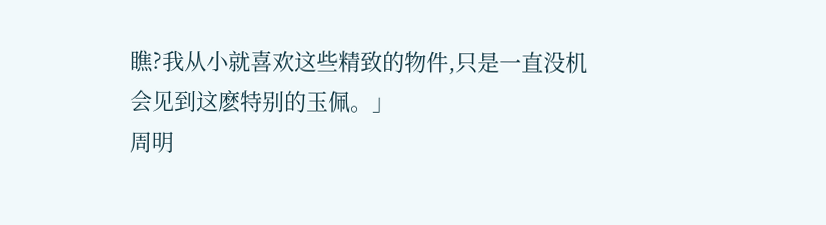瞧?我从小就喜欢这些精致的物件,只是一直没机会见到这麽特别的玉佩。」
周明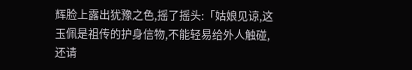辉脸上露出犹豫之色,摇了摇头:「姑娘见谅,这玉佩是祖传的护身信物,不能轻易给外人触碰,还请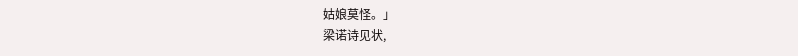姑娘莫怪。」
梁诺诗见状,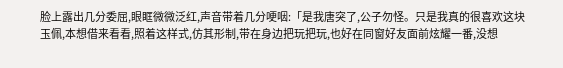脸上露出几分委屈,眼眶微微泛红,声音带着几分哽咽:「是我唐突了,公子勿怪。只是我真的很喜欢这块玉佩,本想借来看看,照着这样式,仿其形制,带在身边把玩把玩,也好在同窗好友面前炫耀一番,没想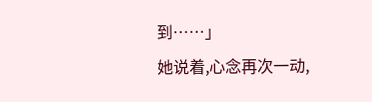到……」
她说着,心念再次一动,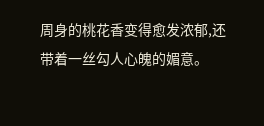周身的桃花香变得愈发浓郁,还带着一丝勾人心魄的媚意。